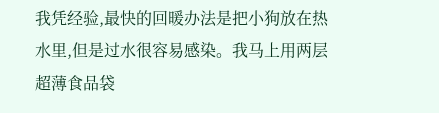我凭经验,最快的回暖办法是把小狗放在热水里,但是过水很容易感染。我马上用两层超薄食品袋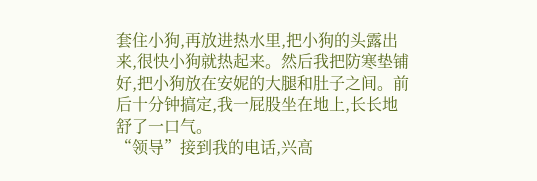套住小狗,再放进热水里,把小狗的头露出来,很快小狗就热起来。然后我把防寒垫铺好,把小狗放在安妮的大腿和肚子之间。前后十分钟搞定,我一屁股坐在地上,长长地舒了一口气。
“领导”接到我的电话,兴高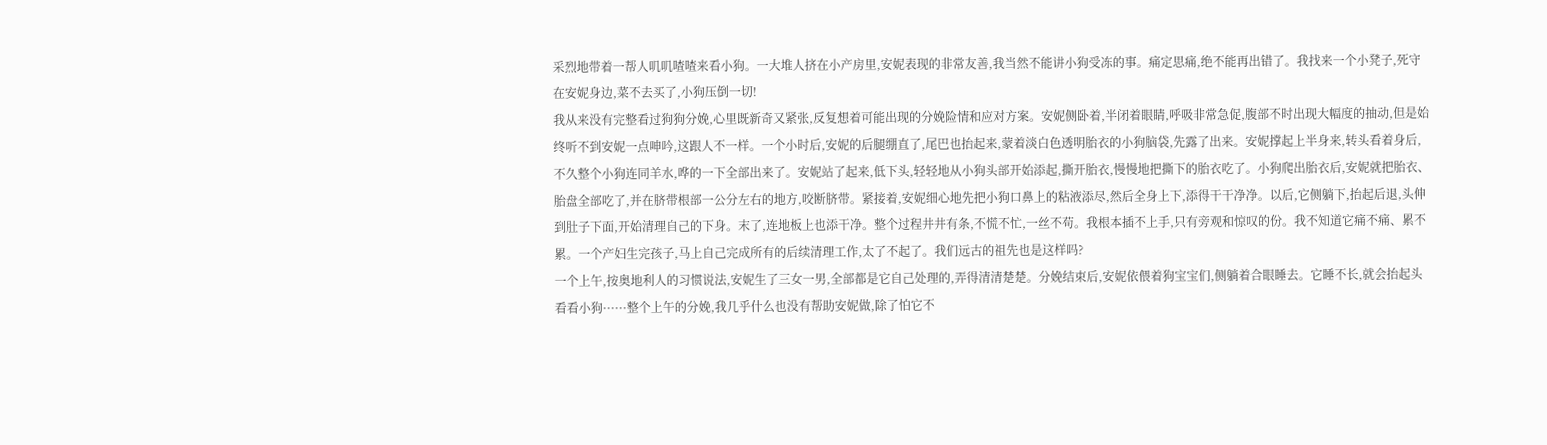采烈地带着一帮人叽叽喳喳来看小狗。一大堆人挤在小产房里,安妮表现的非常友善,我当然不能讲小狗受冻的事。痛定思痛,绝不能再出错了。我找来一个小凳子,死守在安妮身边,菜不去买了,小狗压倒一切!
我从来没有完整看过狗狗分娩,心里既新奇又紧张,反复想着可能出现的分娩险情和应对方案。安妮侧卧着,半闭着眼睛,呼吸非常急促,腹部不时出现大幅度的抽动,但是始终听不到安妮一点呻吟,这跟人不一样。一个小时后,安妮的后腿绷直了,尾巴也抬起来,蒙着淡白色透明胎衣的小狗脑袋,先露了出来。安妮撑起上半身来,转头看着身后,不久整个小狗连同羊水,哗的一下全部出来了。安妮站了起来,低下头,轻轻地从小狗头部开始添起,撕开胎衣,慢慢地把撕下的胎衣吃了。小狗爬出胎衣后,安妮就把胎衣、胎盘全部吃了,并在脐带根部一公分左右的地方,咬断脐带。紧接着,安妮细心地先把小狗口鼻上的粘液添尽,然后全身上下,添得干干净净。以后,它侧躺下,抬起后退,头伸到肚子下面,开始清理自己的下身。末了,连地板上也添干净。整个过程井井有条,不慌不忙,一丝不苟。我根本插不上手,只有旁观和惊叹的份。我不知道它痛不痛、累不累。一个产妇生完孩子,马上自己完成所有的后续清理工作,太了不起了。我们远古的祖先也是这样吗?
一个上午,按奥地利人的习惯说法,安妮生了三女一男,全部都是它自己处理的,弄得清清楚楚。分娩结束后,安妮依偎着狗宝宝们,侧躺着合眼睡去。它睡不长,就会抬起头看看小狗······整个上午的分娩,我几乎什么也没有帮助安妮做,除了怕它不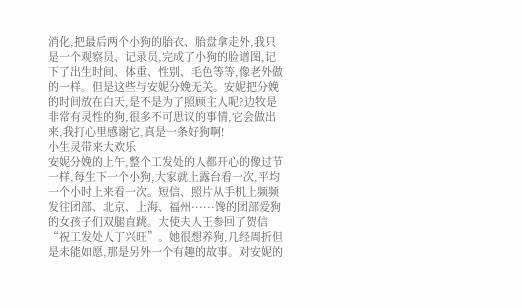消化,把最后两个小狗的胎衣、胎盘拿走外,我只是一个观察员、记录员,完成了小狗的脸谱图,记下了出生时间、体重、性别、毛色等等,像老外做的一样。但是这些与安妮分娩无关。安妮把分娩的时间放在白天,是不是为了照顾主人呢?边牧是非常有灵性的狗,很多不可思议的事情,它会做出来,我打心里感谢它,真是一条好狗啊!
小生灵带来大欢乐
安妮分娩的上午,整个工发处的人都开心的像过节一样,每生下一个小狗,大家就上露台看一次,平均一个小时上来看一次。短信、照片从手机上频频发往团部、北京、上海、福州······馋的团部爱狗的女孩子们双腿直跳。大使夫人王参回了贺信“祝工发处人丁兴旺”。她很想养狗,几经周折但是未能如愿,那是另外一个有趣的故事。对安妮的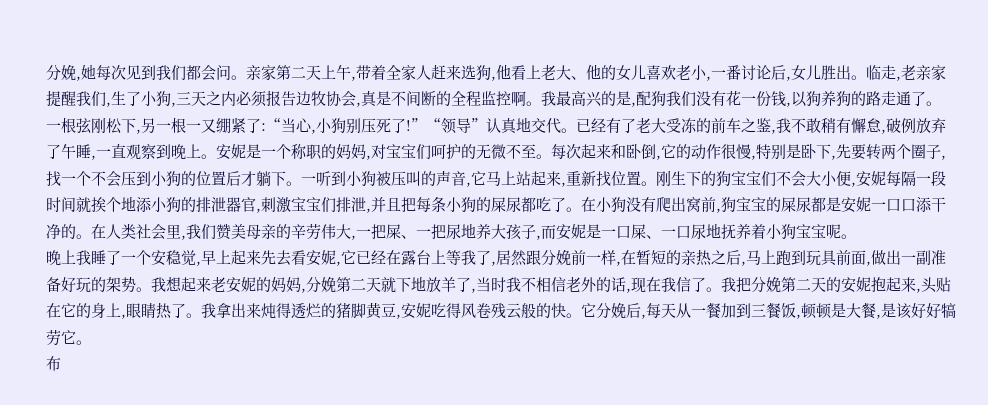分娩,她每次见到我们都会问。亲家第二天上午,带着全家人赶来选狗,他看上老大、他的女儿喜欢老小,一番讨论后,女儿胜出。临走,老亲家提醒我们,生了小狗,三天之内必须报告边牧协会,真是不间断的全程监控啊。我最高兴的是,配狗我们没有花一份钱,以狗养狗的路走通了。
一根弦刚松下,另一根一又绷紧了:“当心,小狗别压死了!”“领导”认真地交代。已经有了老大受冻的前车之鉴,我不敢稍有懈怠,破例放弃了午睡,一直观察到晚上。安妮是一个称职的妈妈,对宝宝们呵护的无微不至。每次起来和卧倒,它的动作很慢,特别是卧下,先要转两个圈子,找一个不会压到小狗的位置后才躺下。一听到小狗被压叫的声音,它马上站起来,重新找位置。刚生下的狗宝宝们不会大小便,安妮每隔一段时间就挨个地添小狗的排泄器官,刺激宝宝们排泄,并且把每条小狗的屎尿都吃了。在小狗没有爬出窝前,狗宝宝的屎尿都是安妮一口口添干净的。在人类社会里,我们赞美母亲的辛劳伟大,一把屎、一把尿地养大孩子,而安妮是一口屎、一口尿地抚养着小狗宝宝呢。
晚上我睡了一个安稳觉,早上起来先去看安妮,它已经在露台上等我了,居然跟分娩前一样,在暂短的亲热之后,马上跑到玩具前面,做出一副准备好玩的架势。我想起来老安妮的妈妈,分娩第二天就下地放羊了,当时我不相信老外的话,现在我信了。我把分娩第二天的安妮抱起来,头贴在它的身上,眼睛热了。我拿出来炖得透烂的猪脚黄豆,安妮吃得风卷残云般的快。它分娩后,每天从一餐加到三餐饭,顿顿是大餐,是该好好犒劳它。
布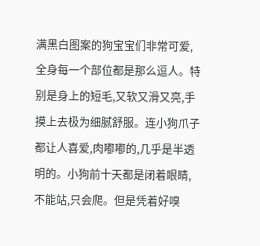满黑白图案的狗宝宝们非常可爱,全身每一个部位都是那么逗人。特别是身上的短毛,又软又滑又亮,手摸上去极为细腻舒服。连小狗爪子都让人喜爱,肉嘟嘟的,几乎是半透明的。小狗前十天都是闭着眼睛,不能站,只会爬。但是凭着好嗅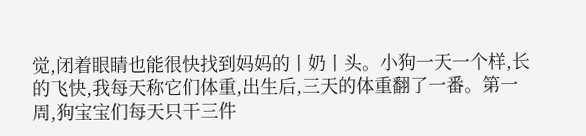觉,闭着眼睛也能很快找到妈妈的丨奶丨头。小狗一天一个样,长的飞快,我每天称它们体重,出生后,三天的体重翻了一番。第一周,狗宝宝们每天只干三件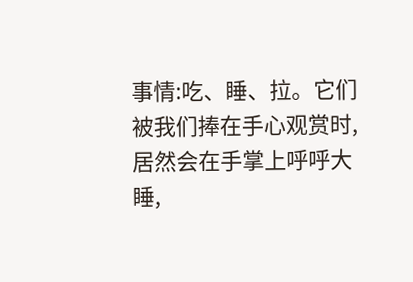事情:吃、睡、拉。它们被我们捧在手心观赏时,居然会在手掌上呼呼大睡,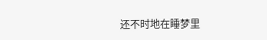还不时地在睡梦里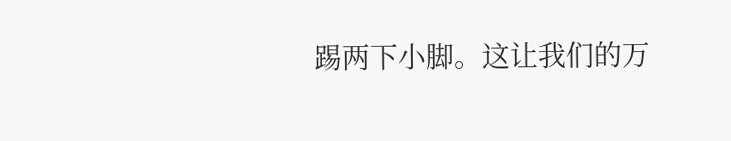踢两下小脚。这让我们的万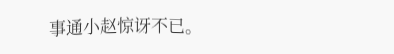事通小赵惊讶不已。